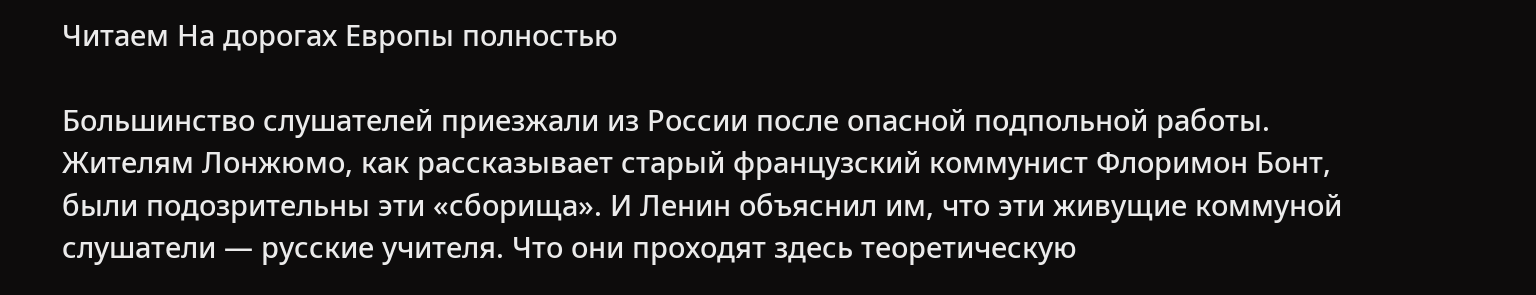Читаем На дорогах Европы полностью

Большинство слушателей приезжали из России после опасной подпольной работы. Жителям Лонжюмо, как рассказывает старый французский коммунист Флоримон Бонт, были подозрительны эти «сборища». И Ленин объяснил им, что эти живущие коммуной слушатели — русские учителя. Что они проходят здесь теоретическую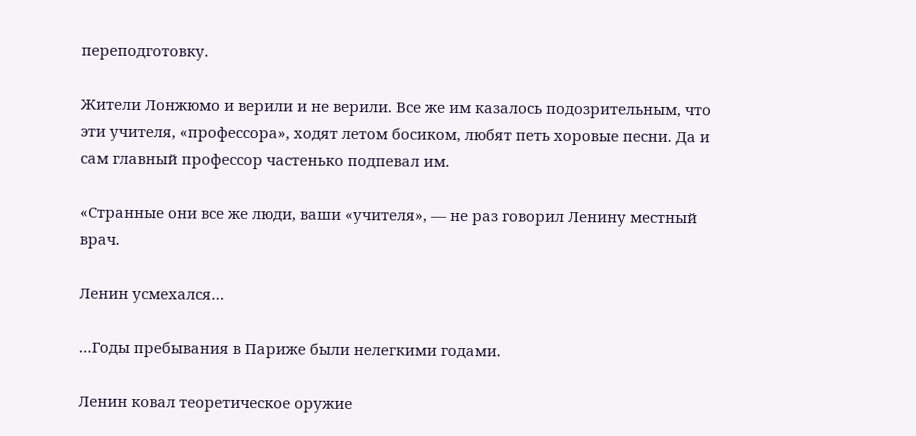переподготовку.

Жители Лонжюмо и верили и не верили. Все же им казалось подозрительным, что эти учителя, «профессора», ходят летом босиком, любят петь хоровые песни. Да и сам главный профессор частенько подпевал им.

«Странные они все же люди, ваши «учителя», — не раз говорил Ленину местный врач.

Ленин усмехался…

…Годы пребывания в Париже были нелегкими годами.

Ленин ковал теоретическое оружие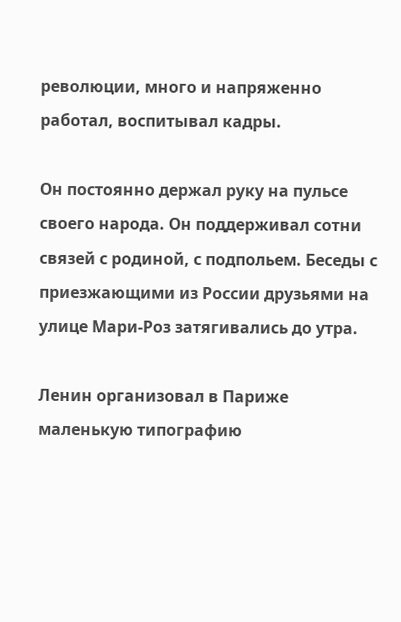революции, много и напряженно работал, воспитывал кадры.

Он постоянно держал руку на пульсе своего народа. Он поддерживал сотни связей с родиной, с подпольем. Беседы с приезжающими из России друзьями на улице Мари-Роз затягивались до утра.

Ленин организовал в Париже маленькую типографию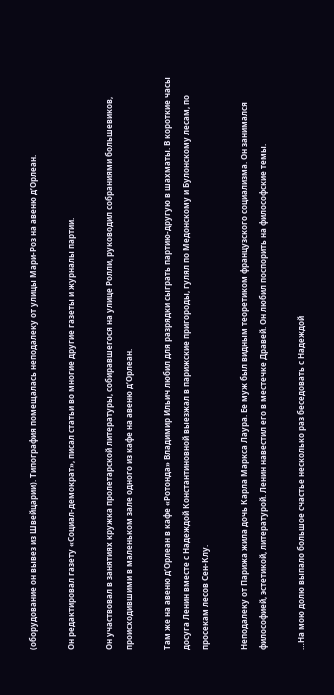(оборудование он вывез из Швейцарии). Типография помещалась неподалеку от улицы Мари-Роз на авеню д’Орлеан.

Он редактировал газету «Социал-демократ», писал статьи во многие другие газеты и журналы партии.

Он участвовал в занятиях кружка пролетарской литературы, собиравшегося на улице Ролли, руководил собраниями большевиков, происходившими в маленьком зале одного из кафе на авеню д’Орлеан.

Там же на авеню д’Орлеан в кафе «Ротонда» Владимир Ильич любил для разрядки сыграть партию-другую в шахматы. В короткие часы досуга Ленин вместе с Надеждой Константиновной выезжал в парижские пригороды, гулял по Медонскому и Булонскому лесам, по просекам лесов Сен-Клу.

Неподалеку от Парижа жила дочь Карла Маркса Лаура. Ее муж был видным теоретиком французского социализма. Он занимался философией, эстетикой, литературой. Ленин навестил его в местечке Дравей. Он любил поспорить на философские темы.

…На мою долю выпало большое счастье несколько раз беседовать с Надеждой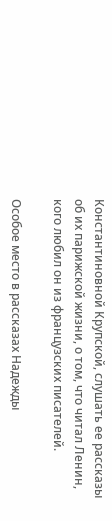Константиновной Крупской, слушать ее рассказы об их парижской жизни, о том, что читал Ленин, кого любил он из французских писателей.

Особое место в рассказах Надежды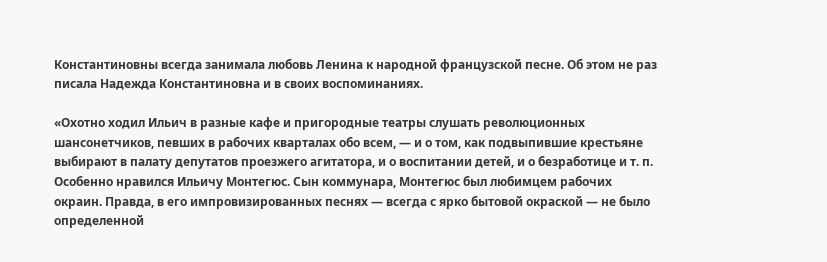Константиновны всегда занимала любовь Ленина к народной французской песне. Об этом не раз писала Надежда Константиновна и в своих воспоминаниях.

«Охотно ходил Ильич в разные кафе и пригородные театры слушать революционных шансонетчиков, певших в рабочих кварталах обо всем, — и о том, как подвыпившие крестьяне выбирают в палату депутатов проезжего агитатора, и о воспитании детей, и о безработице и т. п. Особенно нравился Ильичу Монтегюс. Сын коммунара, Монтегюс был любимцем рабочих окраин. Правда, в его импровизированных песнях — всегда с ярко бытовой окраской — не было определенной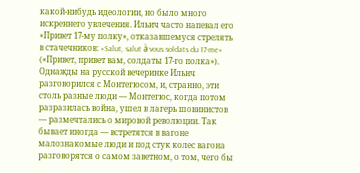какой-нибудь идеологии, но было много искреннего увлечения. Ильич часто напевал его «Привет 17-му полку», отказавшемуся стрелять в стачечников: «Salut, salut à vous soldats du 17-me» («Привет, привет вам, солдаты 17-го полка»). Однажды на русской вечеринке Ильич разговорился с Монтегюсом, и, странно, эти столь разные люди — Монтегюс, когда потом разразилась война, ушел в лагерь шовинистов — размечтались о мировой революции. Так бывает иногда — встретятся в вагоне малознакомые люди и под стук колес вагона разговорятся о самом заветном, о том, чего бы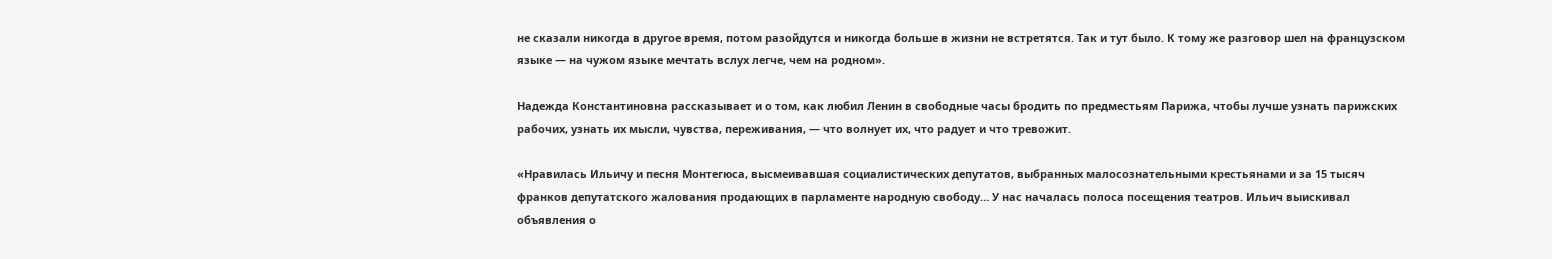не сказали никогда в другое время, потом разойдутся и никогда больше в жизни не встретятся. Так и тут было. К тому же разговор шел на французском языке — на чужом языке мечтать вслух легче, чем на родном».

Надежда Константиновна рассказывает и о том, как любил Ленин в свободные часы бродить по предместьям Парижа, чтобы лучше узнать парижских рабочих, узнать их мысли, чувства, переживания, — что волнует их, что радует и что тревожит.

«Нравилась Ильичу и песня Монтегюса, высмеивавшая социалистических депутатов, выбранных малосознательными крестьянами и за 15 тысяч франков депутатского жалования продающих в парламенте народную свободу… У нас началась полоса посещения театров. Ильич выискивал объявления о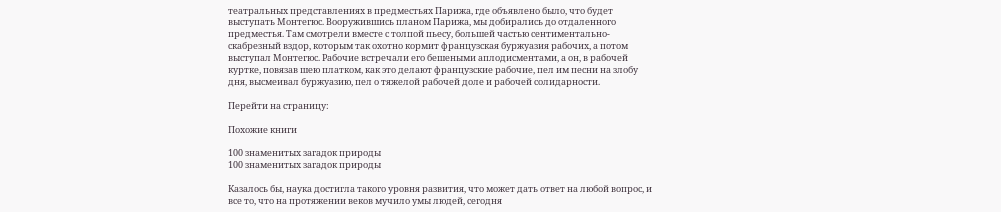театральных представлениях в предместьях Парижа, где объявлено было, что будет выступать Монтегюс. Вооружившись планом Парижа, мы добирались до отдаленного предместья. Там смотрели вместе с толпой пьесу, большей частью сентиментально-скабрезный вздор, которым так охотно кормит французская буржуазия рабочих, а потом выступал Монтегюс. Рабочие встречали его бешеными аплодисментами, а он, в рабочей куртке, повязав шею платком, как это делают французские рабочие, пел им песни на злобу дня, высмеивал буржуазию, пел о тяжелой рабочей доле и рабочей солидарности.

Перейти на страницу:

Похожие книги

100 знаменитых загадок природы
100 знаменитых загадок природы

Казалось бы, наука достигла такого уровня развития, что может дать ответ на любой вопрос, и все то, что на протяжении веков мучило умы людей, сегодня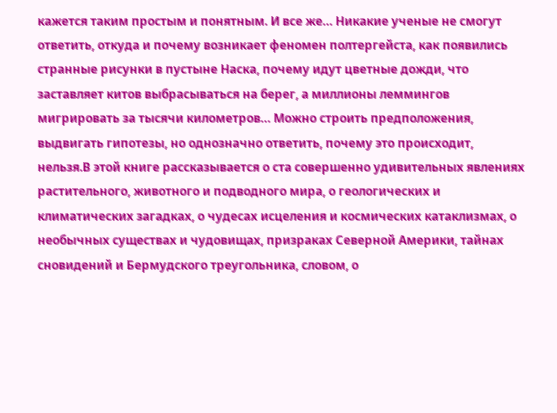кажется таким простым и понятным. И все же… Никакие ученые не смогут ответить, откуда и почему возникает феномен полтергейста, как появились странные рисунки в пустыне Наска, почему идут цветные дожди, что заставляет китов выбрасываться на берег, а миллионы леммингов мигрировать за тысячи километров… Можно строить предположения, выдвигать гипотезы, но однозначно ответить, почему это происходит, нельзя.В этой книге рассказывается о ста совершенно удивительных явлениях растительного, животного и подводного мира, о геологических и климатических загадках, о чудесах исцеления и космических катаклизмах, о необычных существах и чудовищах, призраках Северной Америки, тайнах сновидений и Бермудского треугольника, словом, о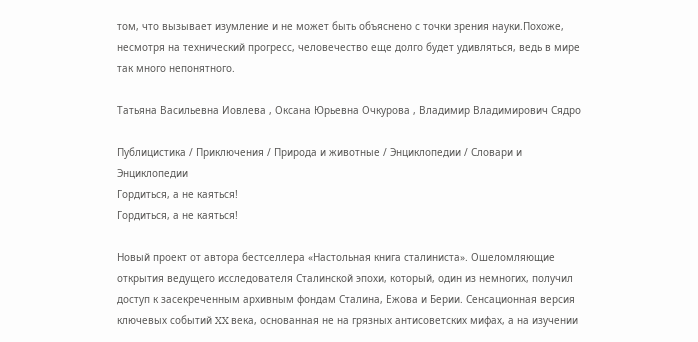том, что вызывает изумление и не может быть объяснено с точки зрения науки.Похоже, несмотря на технический прогресс, человечество еще долго будет удивляться, ведь в мире так много непонятного.

Татьяна Васильевна Иовлева , Оксана Юрьевна Очкурова , Владимир Владимирович Сядро

Публицистика / Приключения / Природа и животные / Энциклопедии / Словари и Энциклопедии
Гордиться, а не каяться!
Гордиться, а не каяться!

Новый проект от автора бестселлера «Настольная книга сталиниста». Ошеломляющие открытия ведущего исследователя Сталинской эпохи, который, один из немногих, получил доступ к засекреченным архивным фондам Сталина, Ежова и Берии. Сенсационная версия ключевых событий XX века, основанная не на грязных антисоветских мифах, а на изучении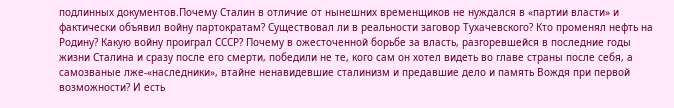подлинных документов.Почему Сталин в отличие от нынешних временщиков не нуждался в «партии власти» и фактически объявил войну партократам? Существовал ли в реальности заговор Тухачевского? Кто променял нефть на Родину? Какую войну проиграл СССР? Почему в ожесточенной борьбе за власть, разгоревшейся в последние годы жизни Сталина и сразу после его смерти, победили не те, кого сам он хотел видеть во главе страны после себя, а самозваные лже-«наследники», втайне ненавидевшие сталинизм и предавшие дело и память Вождя при первой возможности? И есть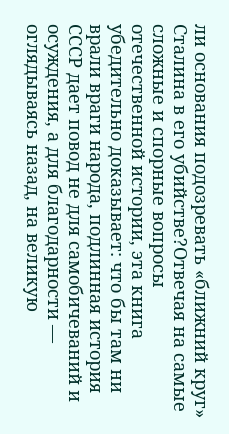ли основания подозревать «ближний круг» Сталина в его убийстве?Отвечая на самые сложные и спорные вопросы отечественной истории, эта книга убедительно доказывает: что бы там ни врали враги народа, подлинная история СССР дает повод не для самобичеваний и осуждения, а для благодарности — оглядываясь назад, на великую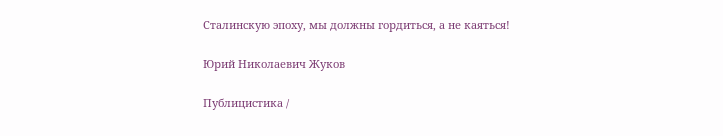Сталинскую эпоху, мы должны гордиться, а не каяться!

Юрий Николаевич Жуков

Публицистика /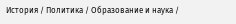История / Политика / Образование и наука /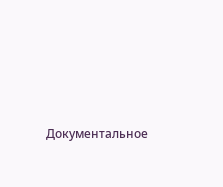Документальное